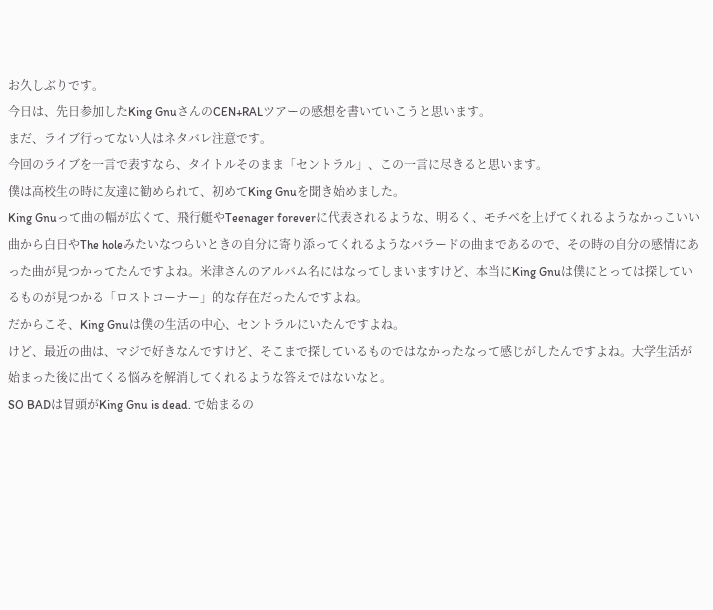お久しぶりです。
今日は、先日参加したKing GnuさんのCEN+RALツアーの感想を書いていこうと思います。
まだ、ライブ行ってない人はネタバレ注意です。
今回のライブを一言で表すなら、タイトルそのまま「セントラル」、この一言に尽きると思います。
僕は高校生の時に友達に勧められて、初めてKing Gnuを聞き始めました。
King Gnuって曲の幅が広くて、飛行艇やTeenager foreverに代表されるような、明るく、モチベを上げてくれるようなかっこいい曲から白日やThe holeみたいなつらいときの自分に寄り添ってくれるようなバラードの曲まであるので、その時の自分の感情にあった曲が見つかってたんですよね。米津さんのアルバム名にはなってしまいますけど、本当にKing Gnuは僕にとっては探しているものが見つかる「ロストコーナー」的な存在だったんですよね。
だからこそ、King Gnuは僕の生活の中心、セントラルにいたんですよね。
けど、最近の曲は、マジで好きなんですけど、そこまで探しているものではなかったなって感じがしたんですよね。大学生活が始まった後に出てくる悩みを解消してくれるような答えではないなと。
SO BADは冒頭がKing Gnu is dead. で始まるの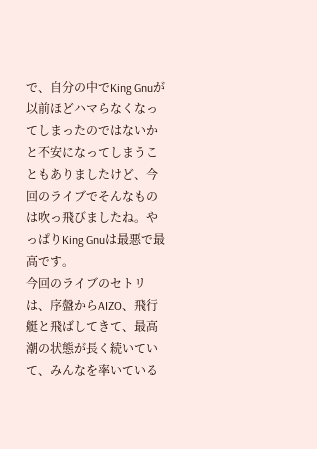で、自分の中でKing Gnuが以前ほどハマらなくなってしまったのではないかと不安になってしまうこともありましたけど、今回のライブでそんなものは吹っ飛びましたね。やっぱりKing Gnuは最悪で最高です。
今回のライブのセトリは、序盤からAIZO、飛行艇と飛ばしてきて、最高潮の状態が長く続いていて、みんなを率いている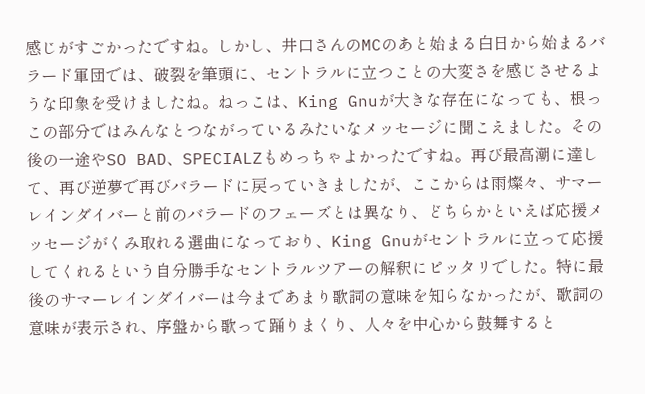感じがすごかったですね。しかし、井口さんのMCのあと始まる白日から始まるバラード軍団では、破裂を筆頭に、セントラルに立つことの大変さを感じさせるような印象を受けましたね。ねっこは、King Gnuが大きな存在になっても、根っこの部分ではみんなとつながっているみたいなメッセージに聞こえました。その後の一途やSO BAD、SPECIALZもめっちゃよかったですね。再び最高潮に達して、再び逆夢で再びバラードに戻っていきましたが、ここからは雨燦々、サマーレインダイバーと前のバラードのフェーズとは異なり、どちらかといえば応援メッセージがくみ取れる選曲になっており、King Gnuがセントラルに立って応援してくれるという自分勝手なセントラルツアーの解釈にピッタリでした。特に最後のサマーレインダイバーは今まであまり歌詞の意味を知らなかったが、歌詞の意味が表示され、序盤から歌って踊りまくり、人々を中心から鼓舞すると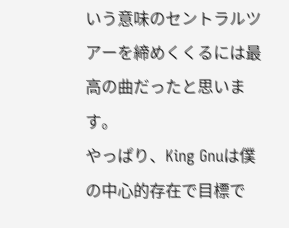いう意味のセントラルツアーを締めくくるには最高の曲だったと思います。
やっぱり、King Gnuは僕の中心的存在で目標で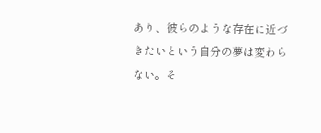あり、彼らのような存在に近づきたいという自分の夢は変わらない。そ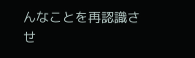んなことを再認識させ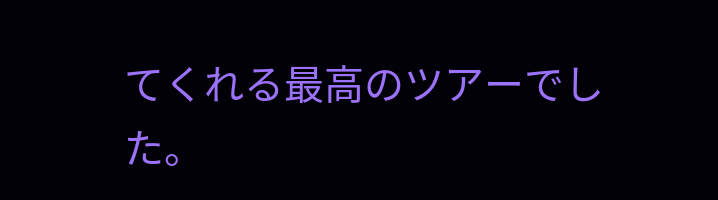てくれる最高のツアーでした。